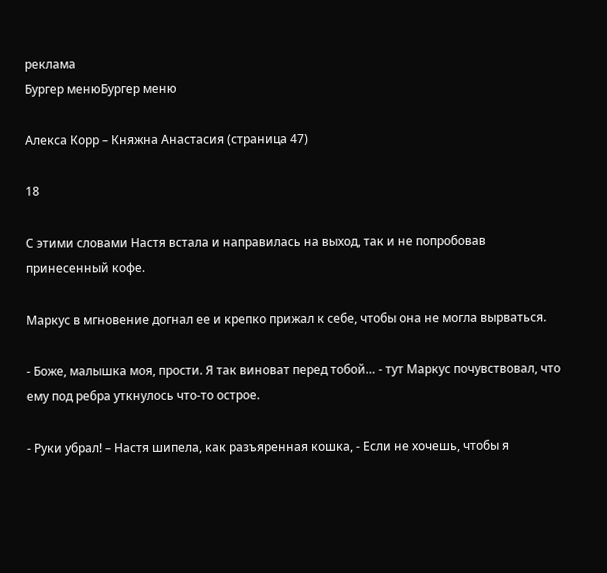реклама
Бургер менюБургер меню

Алекса Корр – Княжна Анастасия (страница 47)

18

С этими словами Настя встала и направилась на выход, так и не попробовав принесенный кофе.

Маркус в мгновение догнал ее и крепко прижал к себе, чтобы она не могла вырваться.

- Боже, малышка моя, прости. Я так виноват перед тобой… - тут Маркус почувствовал, что ему под ребра уткнулось что-то острое.

- Руки убрал! – Настя шипела, как разъяренная кошка, - Если не хочешь, чтобы я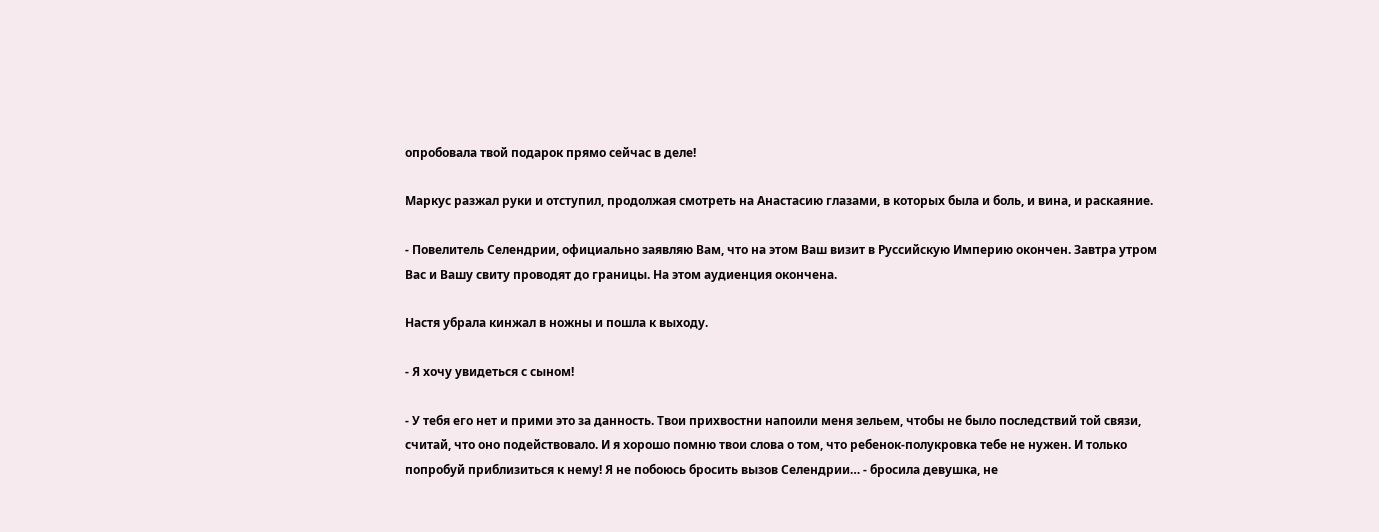опробовала твой подарок прямо сейчас в деле!

Маркус разжал руки и отступил, продолжая смотреть на Анастасию глазами, в которых была и боль, и вина, и раскаяние.

- Повелитель Селендрии, официально заявляю Вам, что на этом Ваш визит в Руссийскую Империю окончен. Завтра утром Вас и Вашу свиту проводят до границы. На этом аудиенция окончена.

Настя убрала кинжал в ножны и пошла к выходу.

- Я хочу увидеться с сыном!

- У тебя его нет и прими это за данность. Твои прихвостни напоили меня зельем, чтобы не было последствий той связи, считай, что оно подействовало. И я хорошо помню твои слова о том, что ребенок-полукровка тебе не нужен. И только попробуй приблизиться к нему! Я не побоюсь бросить вызов Селендрии… - бросила девушка, не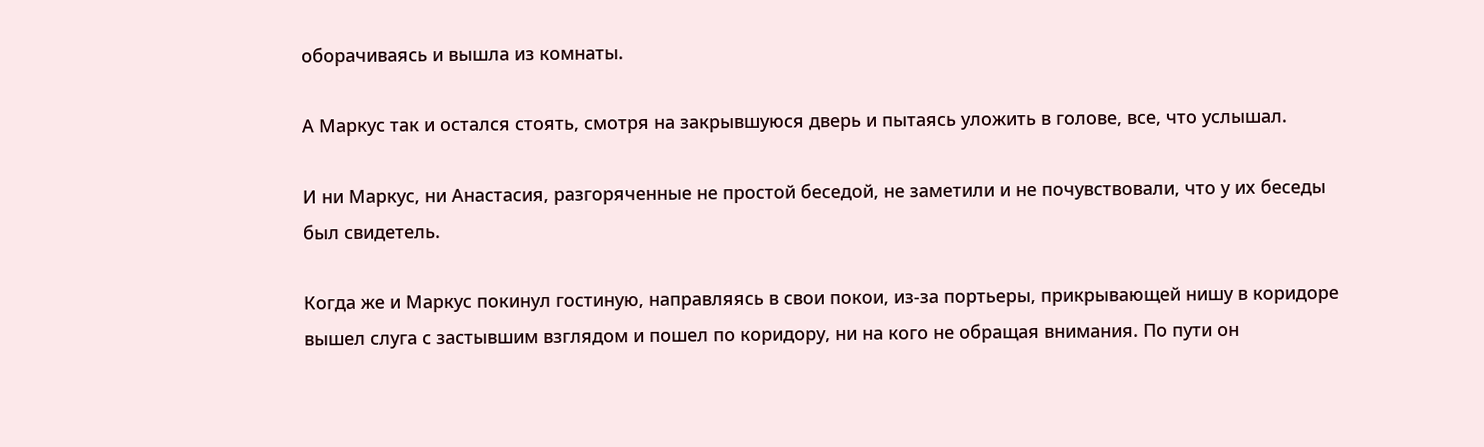оборачиваясь и вышла из комнаты.

А Маркус так и остался стоять, смотря на закрывшуюся дверь и пытаясь уложить в голове, все, что услышал.

И ни Маркус, ни Анастасия, разгоряченные не простой беседой, не заметили и не почувствовали, что у их беседы был свидетель.

Когда же и Маркус покинул гостиную, направляясь в свои покои, из-за портьеры, прикрывающей нишу в коридоре вышел слуга с застывшим взглядом и пошел по коридору, ни на кого не обращая внимания. По пути он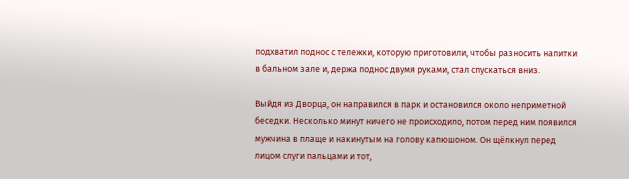подхватил поднос с тележки, которую приготовили, чтобы разносить напитки в бальном зале и, держа поднос двумя руками, стал спускаться вниз.

Выйдя из Дворца, он направился в парк и остановился около неприметной беседки. Несколько минут ничего не происходило, потом перед ним появился мужчина в плаще и накинутым на голову капюшоном. Он щёлкнул перед лицом слуги пальцами и тот,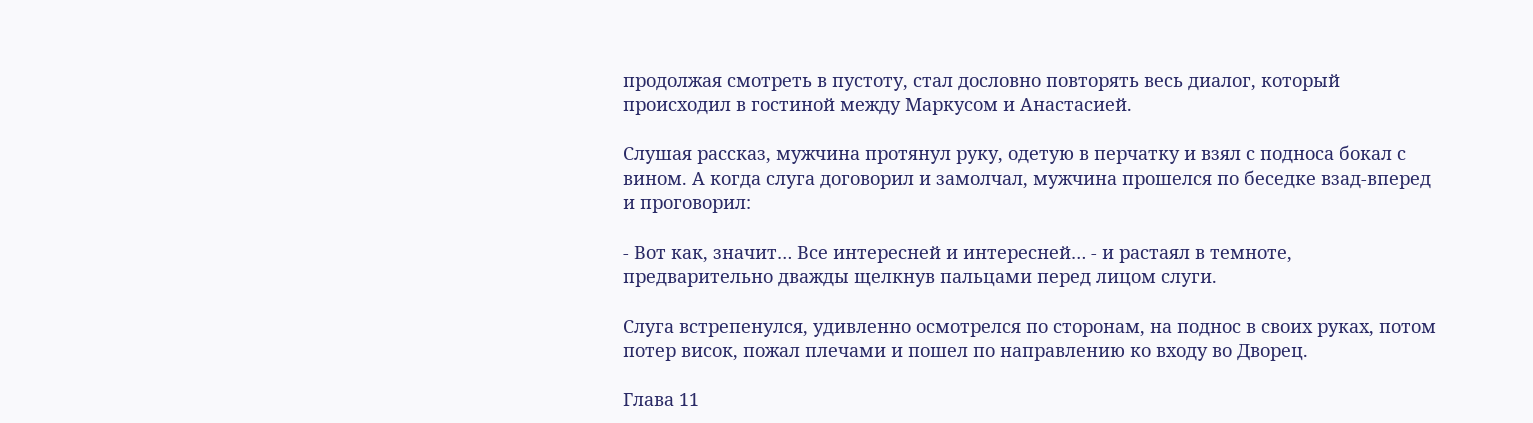продолжая смотреть в пустоту, стал дословно повторять весь диалог, который происходил в гостиной между Маркусом и Анастасией.

Слушая рассказ, мужчина протянул руку, одетую в перчатку и взял с подноса бокал с вином. А когда слуга договорил и замолчал, мужчина прошелся по беседке взад-вперед и проговорил:

- Вот как, значит… Все интересней и интересней… - и растаял в темноте, предварительно дважды щелкнув пальцами перед лицом слуги.

Слуга встрепенулся, удивленно осмотрелся по сторонам, на поднос в своих руках, потом потер висок, пожал плечами и пошел по направлению ко входу во Дворец.

Глава 11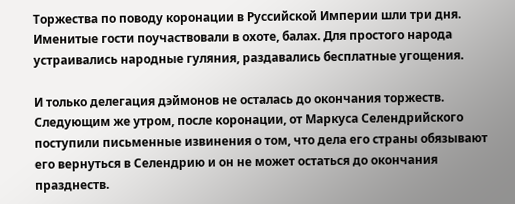Торжества по поводу коронации в Руссийской Империи шли три дня. Именитые гости поучаствовали в охоте, балах. Для простого народа устраивались народные гуляния, раздавались бесплатные угощения.

И только делегация дэймонов не осталась до окончания торжеств. Следующим же утром, после коронации, от Маркуса Селендрийского поступили письменные извинения о том, что дела его страны обязывают его вернуться в Селендрию и он не может остаться до окончания празднеств.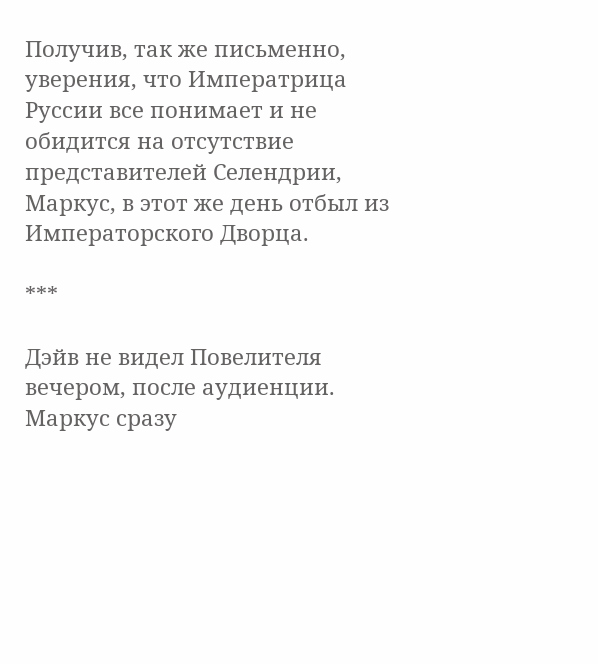Получив, так же письменно, уверения, что Императрица Руссии все понимает и не обидится на отсутствие представителей Селендрии, Маркус, в этот же день отбыл из Императорского Дворца.

***

Дэйв не видел Повелителя вечером, после аудиенции. Маркус сразу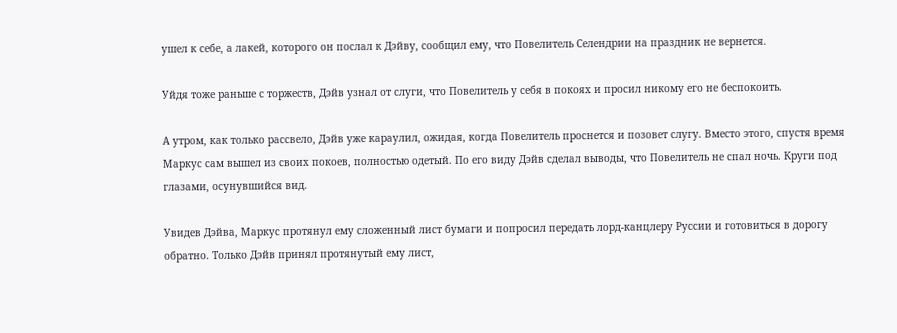ушел к себе, а лакей, которого он послал к Дэйву, сообщил ему, что Повелитель Селендрии на праздник не вернется.

Уйдя тоже раньше с торжеств, Дэйв узнал от слуги, что Повелитель у себя в покоях и просил никому его не беспокоить.

А утром, как только рассвело, Дэйв уже караулил, ожидая, когда Повелитель проснется и позовет слугу. Вместо этого, спустя время Маркус сам вышел из своих покоев, полностью одетый. По его виду Дэйв сделал выводы, что Повелитель не спал ночь. Круги под глазами, осунувшийся вид.

Увидев Дэйва, Маркус протянул ему сложенный лист бумаги и попросил передать лорд-канцлеру Руссии и готовиться в дорогу обратно. Только Дэйв принял протянутый ему лист,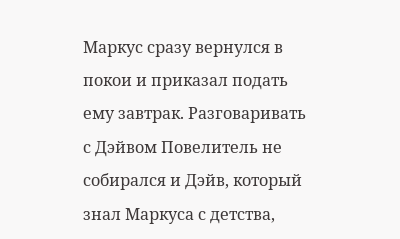Маркус сразу вернулся в покои и приказал подать ему завтрак. Разговаривать с Дэйвом Повелитель не собирался и Дэйв, который знал Маркуса с детства,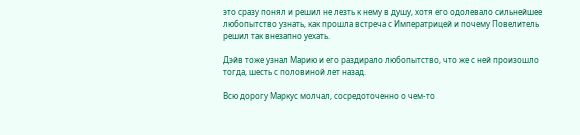это сразу понял и решил не лезть к нему в душу, хотя его одолевало сильнейшее любопытство узнать, как прошла встреча с Императрицей и почему Повелитель решил так внезапно уехать.

Дэйв тоже узнал Марию и его раздирало любопытство, что же с ней произошло тогда, шесть с половиной лет назад.

Всю дорогу Маркус молчал, сосредоточенно о чем-то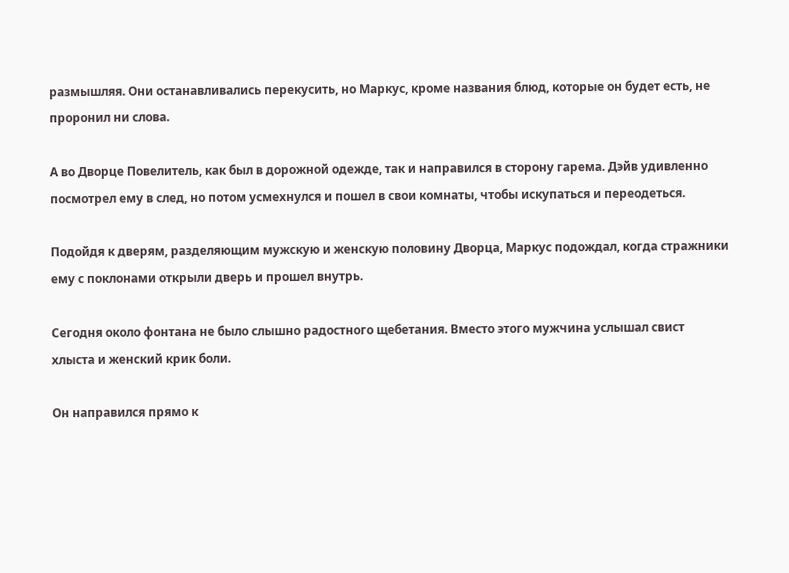размышляя. Они останавливались перекусить, но Маркус, кроме названия блюд, которые он будет есть, не проронил ни слова.

А во Дворце Повелитель, как был в дорожной одежде, так и направился в сторону гарема. Дэйв удивленно посмотрел ему в след, но потом усмехнулся и пошел в свои комнаты, чтобы искупаться и переодеться.

Подойдя к дверям, разделяющим мужскую и женскую половину Дворца, Маркус подождал, когда стражники ему с поклонами открыли дверь и прошел внутрь.

Сегодня около фонтана не было слышно радостного щебетания. Вместо этого мужчина услышал свист хлыста и женский крик боли.

Он направился прямо к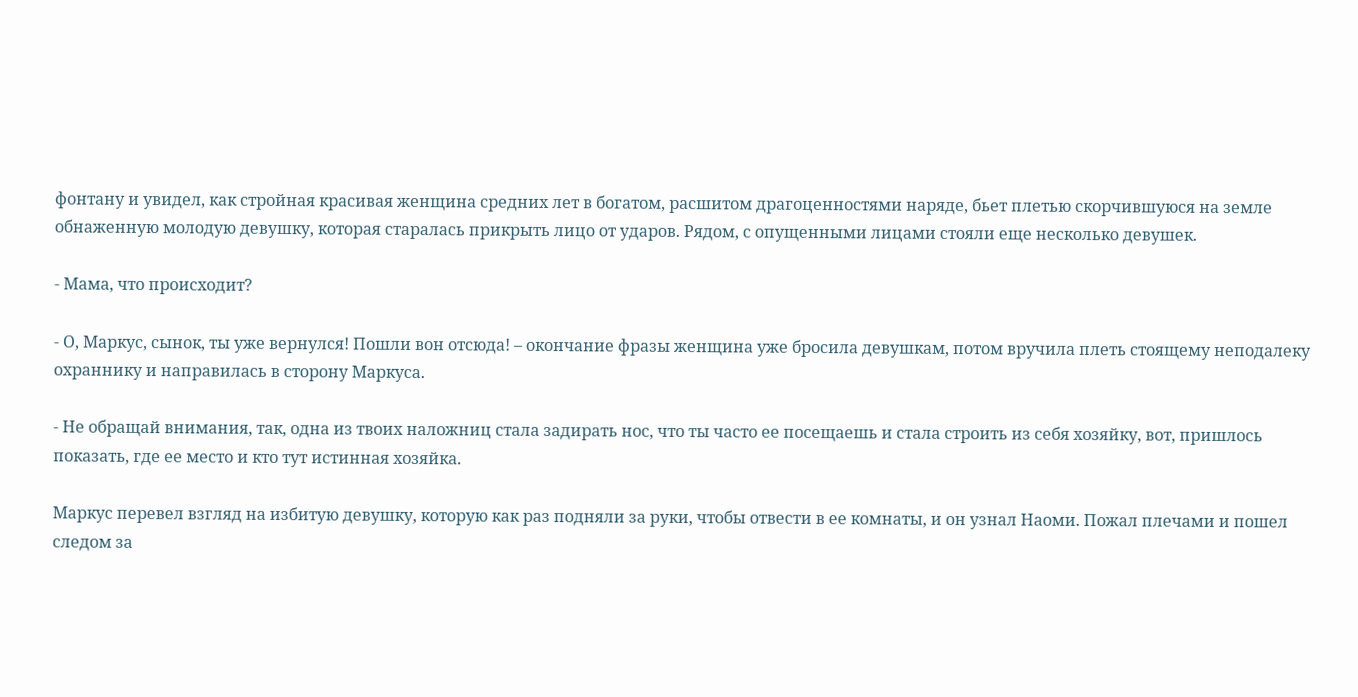фонтану и увидел, как стройная красивая женщина средних лет в богатом, расшитом драгоценностями наряде, бьет плетью скорчившуюся на земле обнаженную молодую девушку, которая старалась прикрыть лицо от ударов. Рядом, с опущенными лицами стояли еще несколько девушек.

- Мама, что происходит?

- О, Маркус, сынок, ты уже вернулся! Пошли вон отсюда! – окончание фразы женщина уже бросила девушкам, потом вручила плеть стоящему неподалеку охраннику и направилась в сторону Маркуса.

- Не обращай внимания, так, одна из твоих наложниц стала задирать нос, что ты часто ее посещаешь и стала строить из себя хозяйку, вот, пришлось показать, где ее место и кто тут истинная хозяйка.

Маркус перевел взгляд на избитую девушку, которую как раз подняли за руки, чтобы отвести в ее комнаты, и он узнал Наоми. Пожал плечами и пошел следом за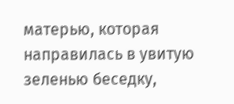матерью, которая направилась в увитую зеленью беседку,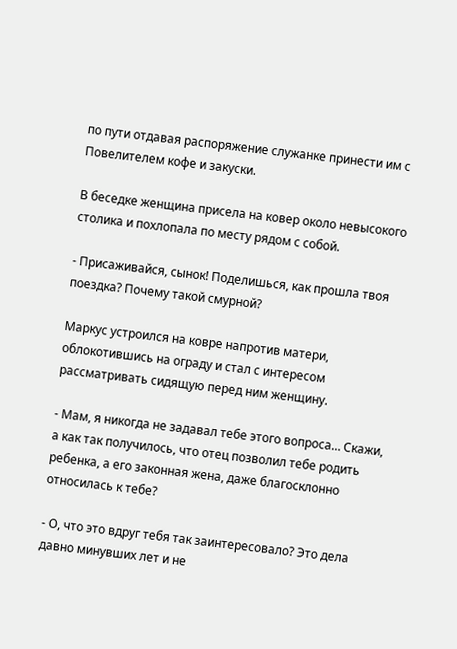по пути отдавая распоряжение служанке принести им с Повелителем кофе и закуски.

В беседке женщина присела на ковер около невысокого столика и похлопала по месту рядом с собой.

- Присаживайся, сынок! Поделишься, как прошла твоя поездка? Почему такой смурной?

Маркус устроился на ковре напротив матери, облокотившись на ограду и стал с интересом рассматривать сидящую перед ним женщину.

- Мам, я никогда не задавал тебе этого вопроса… Скажи, а как так получилось, что отец позволил тебе родить ребенка, а его законная жена, даже благосклонно относилась к тебе?

- О, что это вдруг тебя так заинтересовало? Это дела давно минувших лет и не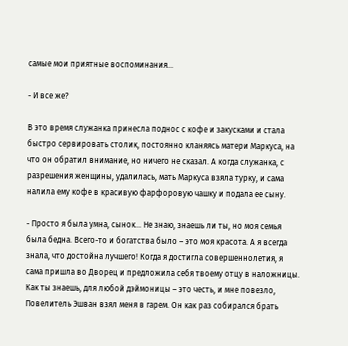самые мои приятные воспоминания…

- И все же?

В это время служанка принесла поднос с кофе и закусками и стала быстро сервировать столик, постоянно кланяясь матери Маркуса, на что он обратил внимание, но ничего не сказал. А когда служанка, с разрешения женщины, удалилась, мать Маркуса взяла турку, и сама налила ему кофе в красивую фарфоровую чашку и подала ее сыну.

- Просто я была умна, сынок… Не знаю, знаешь ли ты, но моя семья была бедна. Всего-то и богатства было – это моя красота. А я всегда знала, что достойна лучшего! Когда я достигла совершеннолетия, я сама пришла во Дворец и предложила себя твоему отцу в наложницы. Как ты знаешь, для любой дэймоницы – это честь, и мне повезло, Повелитель Эшван взял меня в гарем. Он как раз собирался брать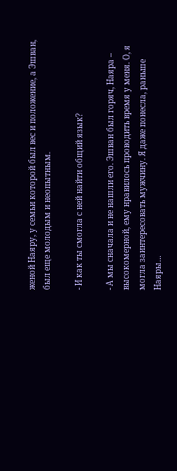женой Наяру, у семьи которой был вес и положение, а Эшван, был еще молодым и неопытным.

- И как ты смогла с ней найти общий язык?

- А мы сначала и не нашли его. Эшван был горяч, Наяра – высокомерной, ему нравилось проводить время у меня. О, я могла заинтересовать мужчину. Я даже понесла, раньше Наяры…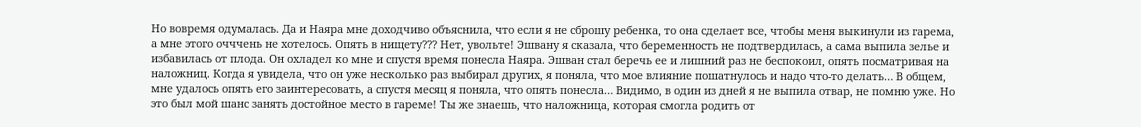Но вовремя одумалась. Да и Наяра мне доходчиво объяснила, что если я не сброшу ребенка, то она сделает все, чтобы меня выкинули из гарема, а мне этого очччень не хотелось. Опять в нищету??? Нет, увольте! Эшвану я сказала, что беременность не подтвердилась, а сама выпила зелье и избавилась от плода. Он охладел ко мне и спустя время понесла Наяра. Эшван стал беречь ее и лишний раз не беспокоил, опять посматривая на наложниц. Когда я увидела, что он уже несколько раз выбирал других, я поняла, что мое влияние пошатнулось и надо что-то делать… В общем, мне удалось опять его заинтересовать, а спустя месяц я поняла, что опять понесла… Видимо, в один из дней я не выпила отвар, не помню уже. Но это был мой шанс занять достойное место в гареме! Ты же знаешь, что наложница, которая смогла родить от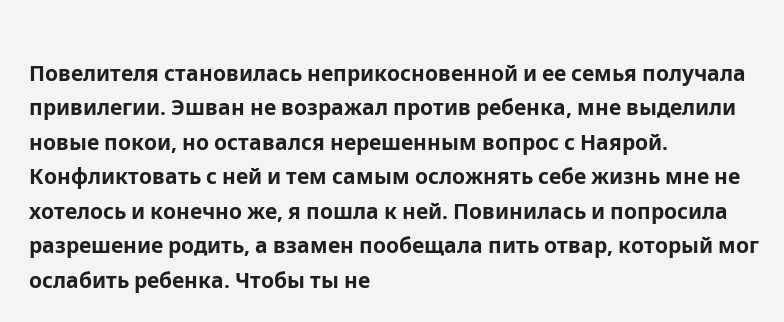Повелителя становилась неприкосновенной и ее семья получала привилегии. Эшван не возражал против ребенка, мне выделили новые покои, но оставался нерешенным вопрос с Наярой. Конфликтовать с ней и тем самым осложнять себе жизнь мне не хотелось и конечно же, я пошла к ней. Повинилась и попросила разрешение родить, а взамен пообещала пить отвар, который мог ослабить ребенка. Чтобы ты не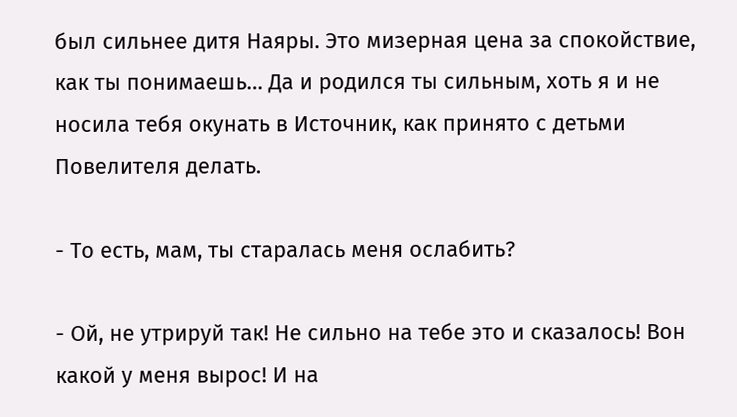был сильнее дитя Наяры. Это мизерная цена за спокойствие, как ты понимаешь… Да и родился ты сильным, хоть я и не носила тебя окунать в Источник, как принято с детьми Повелителя делать.

- То есть, мам, ты старалась меня ослабить?

- Ой, не утрируй так! Не сильно на тебе это и сказалось! Вон какой у меня вырос! И на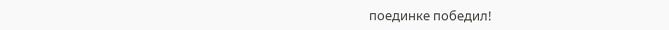поединке победил!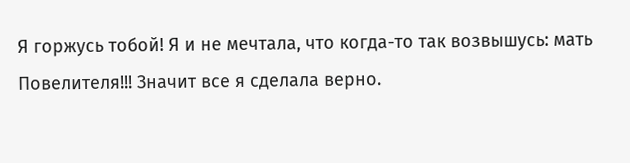Я горжусь тобой! Я и не мечтала, что когда-то так возвышусь: мать Повелителя!!! Значит все я сделала верно.